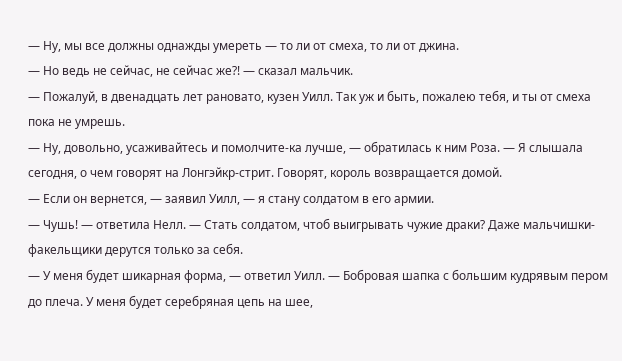— Ну, мы все должны однажды умереть — то ли от смеха, то ли от джина.
— Но ведь не сейчас, не сейчас же?! — сказал мальчик.
— Пожалуй, в двенадцать лет рановато, кузен Уилл. Так уж и быть, пожалею тебя, и ты от смеха пока не умрешь.
— Ну, довольно, усаживайтесь и помолчите-ка лучше, — обратилась к ним Роза. — Я слышала сегодня, о чем говорят на Лонгэйкр-стрит. Говорят, король возвращается домой.
— Если он вернется, — заявил Уилл, — я стану солдатом в его армии.
— Чушь! — ответила Нелл. — Стать солдатом, чтоб выигрывать чужие драки? Даже мальчишки-факельщики дерутся только за себя.
— У меня будет шикарная форма, — ответил Уилл. — Бобровая шапка с большим кудрявым пером до плеча. У меня будет серебряная цепь на шее,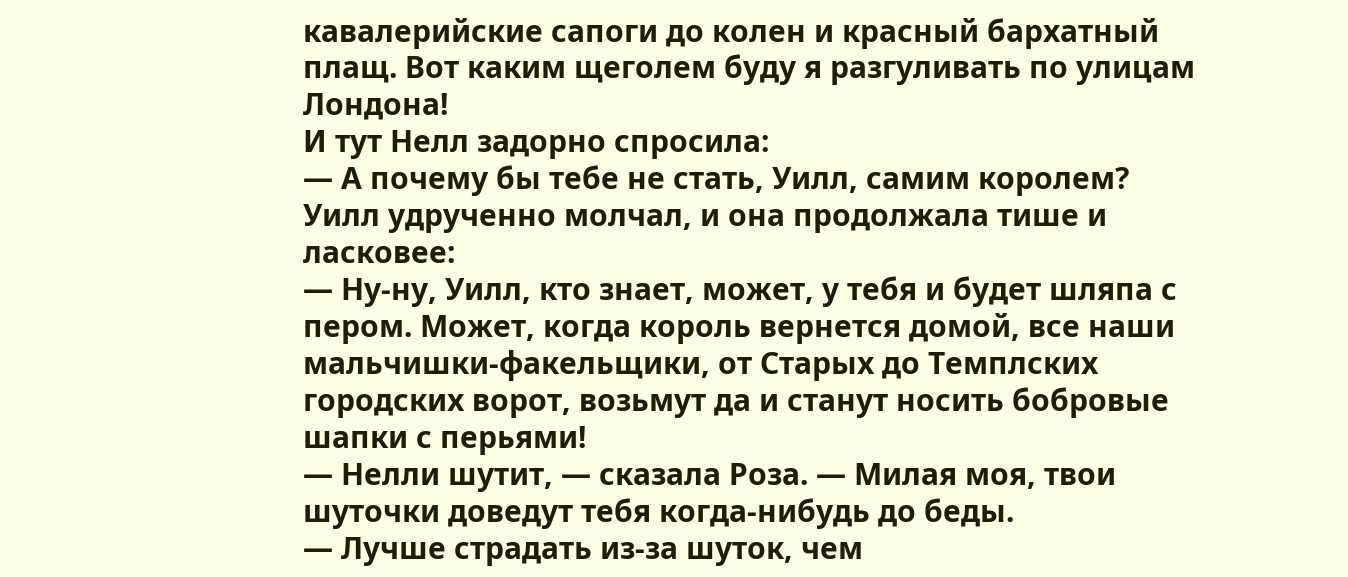кавалерийские сапоги до колен и красный бархатный плащ. Вот каким щеголем буду я разгуливать по улицам Лондона!
И тут Нелл задорно спросила:
— А почему бы тебе не стать, Уилл, самим королем?
Уилл удрученно молчал, и она продолжала тише и ласковее:
— Ну-ну, Уилл, кто знает, может, у тебя и будет шляпа с пером. Может, когда король вернется домой, все наши мальчишки-факельщики, от Старых до Темплских городских ворот, возьмут да и станут носить бобровые шапки с перьями!
— Нелли шутит, — сказала Роза. — Милая моя, твои шуточки доведут тебя когда-нибудь до беды.
— Лучше страдать из-за шуток, чем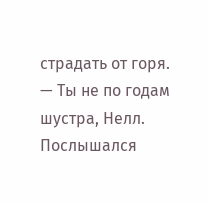страдать от горя.
— Ты не по годам шустра, Нелл.
Послышался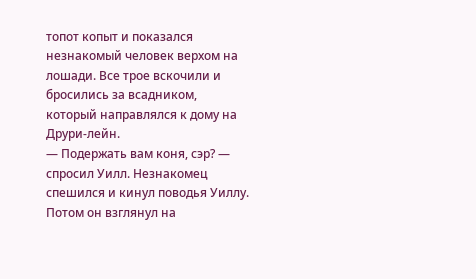топот копыт и показался незнакомый человек верхом на лошади. Все трое вскочили и бросились за всадником, который направлялся к дому на Друри-лейн.
— Подержать вам коня, сэр? — спросил Уилл. Незнакомец спешился и кинул поводья Уиллу. Потом он взглянул на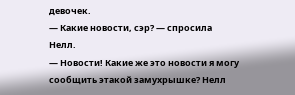девочек.
— Какие новости, сэр? — спросила Нелл.
— Новости! Какие же это новости я могу сообщить этакой замухрышке? Нелл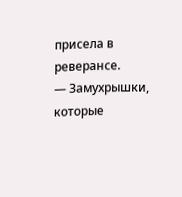присела в реверансе.
— Замухрышки, которые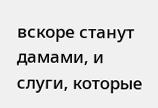вскоре станут дамами, и слуги, которые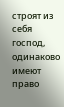строят из себя господ, одинаково имеют право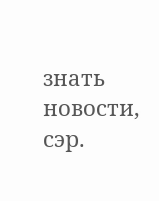знать новости, сэр.